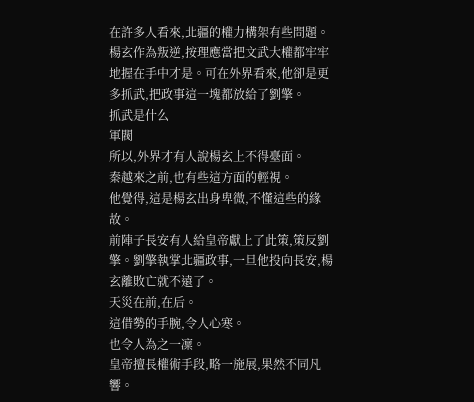在許多人看來,北疆的權力構架有些問題。
楊玄作為叛逆,按理應當把文武大權都牢牢地握在手中才是。可在外界看來,他卻是更多抓武,把政事這一塊都放給了劉擎。
抓武是什么
軍閥
所以,外界才有人說楊玄上不得臺面。
秦越來之前,也有些這方面的輕視。
他覺得,這是楊玄出身卑微,不懂這些的緣故。
前陣子長安有人給皇帝獻上了此策,策反劉擎。劉擎執掌北疆政事,一旦他投向長安,楊玄離敗亡就不遠了。
天災在前,在后。
這借勢的手腕,令人心寒。
也令人為之一凜。
皇帝擅長權術手段,略一施展,果然不同凡響。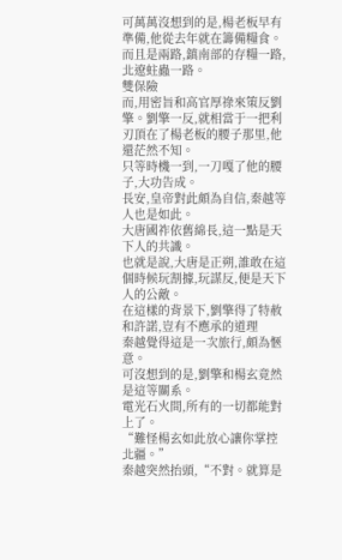可萬萬沒想到的是,楊老板早有準備,他從去年就在籌備糧食。
而且是兩路,鎮南部的存糧一路,北遼蛀蟲一路。
雙保險
而,用密旨和高官厚祿來策反劉擎。劉擎一反,就相當于一把利刃頂在了楊老板的腰子那里,他還茫然不知。
只等時機一到,一刀嘎了他的腰子,大功告成。
長安,皇帝對此頗為自信,秦越等人也是如此。
大唐國祚依舊綿長,這一點是天下人的共識。
也就是說,大唐是正朔,誰敢在這個時候玩割據,玩謀反,便是天下人的公敵。
在這樣的背景下,劉擎得了特赦和許諾,豈有不應承的道理
秦越覺得這是一次旅行,頗為愜意。
可沒想到的是,劉擎和楊玄竟然是這等關系。
電光石火間,所有的一切都能對上了。
“難怪楊玄如此放心讓你掌控北疆。”
秦越突然抬頭,“不對。就算是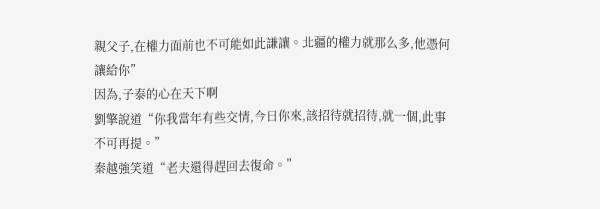親父子,在權力面前也不可能如此謙讓。北疆的權力就那么多,他憑何讓給你”
因為,子泰的心在天下啊
劉擎說道“你我當年有些交情,今日你來,該招待就招待,就一個,此事不可再提。”
秦越強笑道“老夫還得趕回去復命。”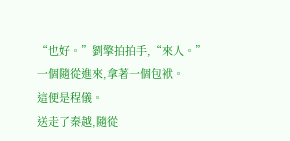“也好。”劉擎拍拍手,“來人。”
一個隨從進來,拿著一個包袱。
這便是程儀。
送走了秦越,隨從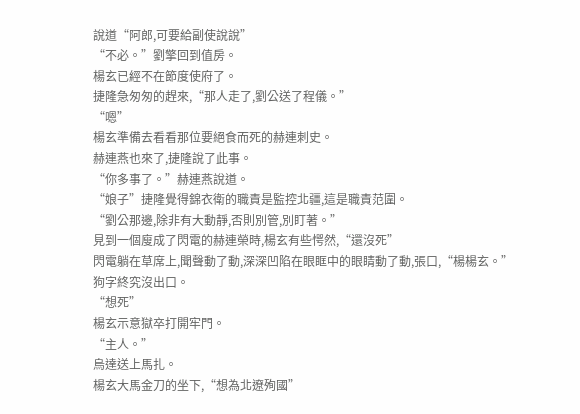說道“阿郎,可要給副使說說”
“不必。”劉擎回到值房。
楊玄已經不在節度使府了。
捷隆急匆匆的趕來,“那人走了,劉公送了程儀。”
“嗯”
楊玄準備去看看那位要絕食而死的赫連刺史。
赫連燕也來了,捷隆說了此事。
“你多事了。”赫連燕說道。
“娘子”捷隆覺得錦衣衛的職責是監控北疆,這是職責范圍。
“劉公那邊,除非有大動靜,否則別管,別盯著。”
見到一個廋成了閃電的赫連榮時,楊玄有些愕然,“還沒死”
閃電躺在草席上,聞聲動了動,深深凹陷在眼眶中的眼睛動了動,張口,“楊楊玄。”
狗字終究沒出口。
“想死”
楊玄示意獄卒打開牢門。
“主人。”
烏達送上馬扎。
楊玄大馬金刀的坐下,“想為北遼殉國”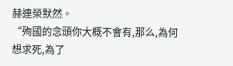赫連榮默然。
“殉國的念頭你大概不會有,那么,為何想求死,為了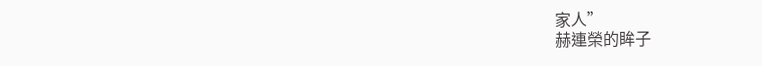家人”
赫連榮的眸子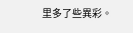里多了些異彩。